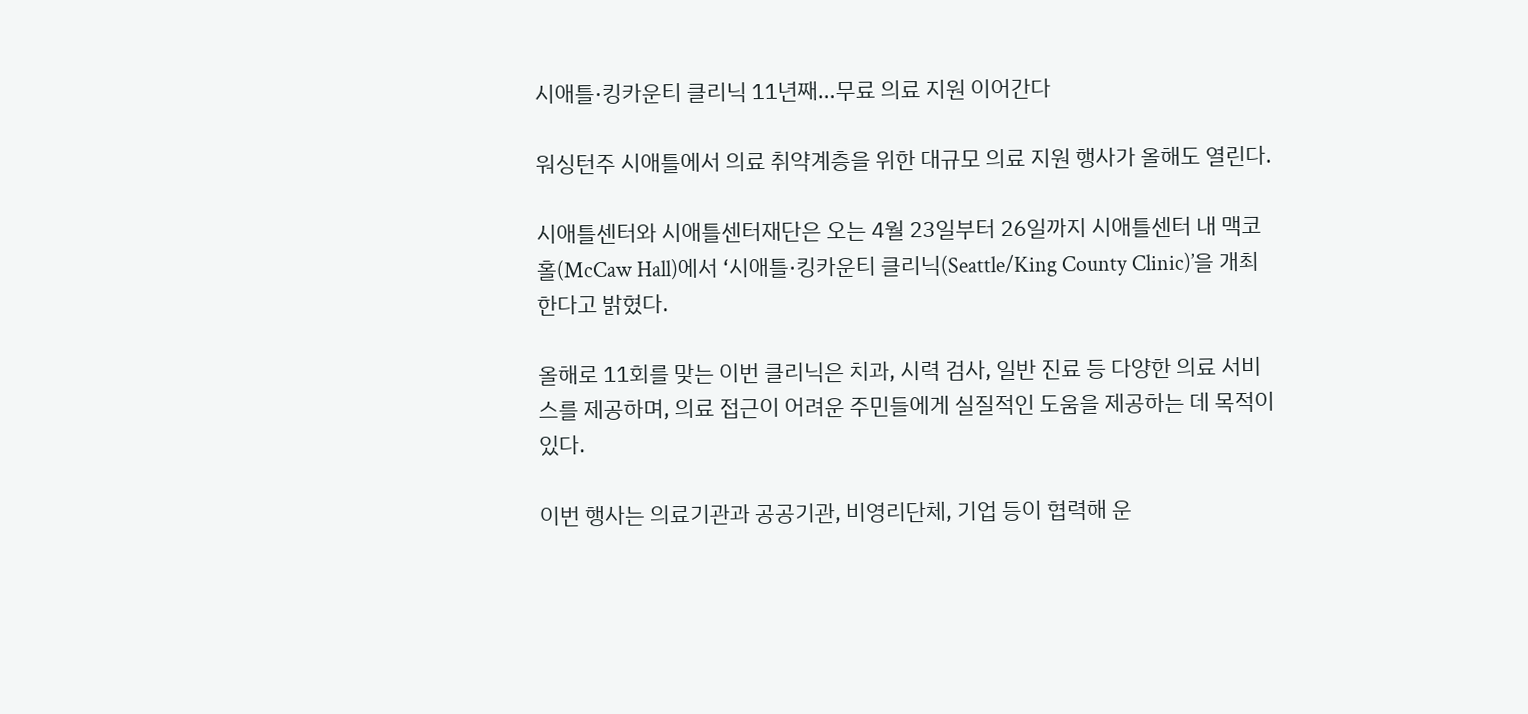시애틀·킹카운티 클리닉 11년째…무료 의료 지원 이어간다

워싱턴주 시애틀에서 의료 취약계층을 위한 대규모 의료 지원 행사가 올해도 열린다.

시애틀센터와 시애틀센터재단은 오는 4월 23일부터 26일까지 시애틀센터 내 맥코홀(McCaw Hall)에서 ‘시애틀·킹카운티 클리닉(Seattle/King County Clinic)’을 개최한다고 밝혔다.

올해로 11회를 맞는 이번 클리닉은 치과, 시력 검사, 일반 진료 등 다양한 의료 서비스를 제공하며, 의료 접근이 어려운 주민들에게 실질적인 도움을 제공하는 데 목적이 있다.

이번 행사는 의료기관과 공공기관, 비영리단체, 기업 등이 협력해 운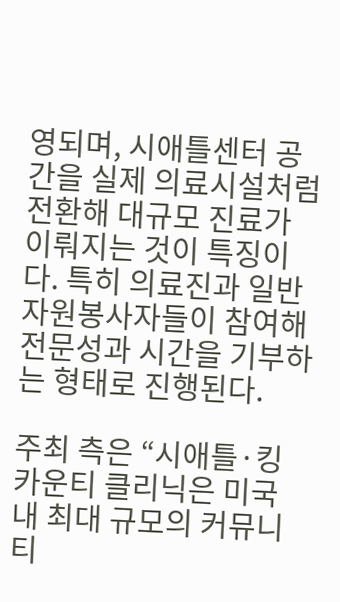영되며, 시애틀센터 공간을 실제 의료시설처럼 전환해 대규모 진료가 이뤄지는 것이 특징이다. 특히 의료진과 일반 자원봉사자들이 참여해 전문성과 시간을 기부하는 형태로 진행된다.

주최 측은 “시애틀·킹카운티 클리닉은 미국 내 최대 규모의 커뮤니티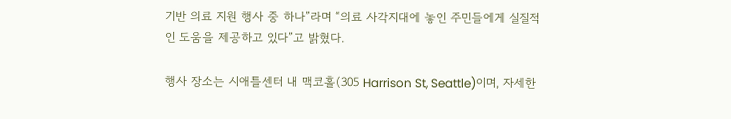기반 의료 지원 행사 중 하나”라며 “의료 사각지대에 놓인 주민들에게 실질적인 도움을 제공하고 있다”고 밝혔다.

행사 장소는 시애틀센터 내 맥코홀(305 Harrison St, Seattle)이며, 자세한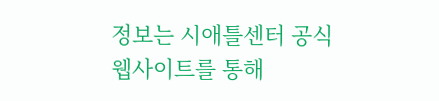정보는 시애틀센터 공식 웹사이트를 통해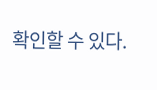확인할 수 있다.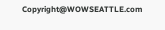Copyright@WOWSEATTLE.com